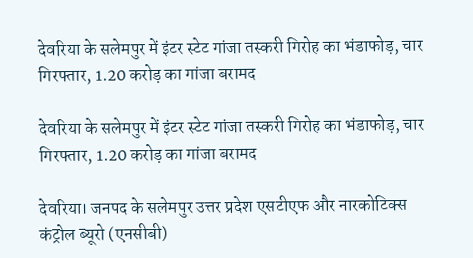देवरिया के सलेमपुर में इंटर स्टेट गांजा तस्करी गिरोह का भंडाफोड़, चार गिरफ्तार, 1.20 करोड़ का गांजा बरामद

देवरिया के सलेमपुर में इंटर स्टेट गांजा तस्करी गिरोह का भंडाफोड़, चार गिरफ्तार, 1.20 करोड़ का गांजा बरामद

देवरिया। जनपद के सलेमपुर उत्तर प्रदेश एसटीएफ और नारकोटिक्स कंट्रोल ब्यूरो (एनसीबी)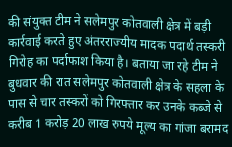की संयुक्त टीम ने सलेमपुर कोतवाली क्षेत्र में बड़ी कार्रवाई करते हुए अंतरराज्यीय मादक पदार्थ तस्करी गिरोह का पर्दाफाश किया है। बताया जा रहे टीम ने बुधवार की रात सलेमपुर कोतवाली क्षेत्र के सहला के पास से चार तस्करों को गिरफ्तार कर उनके कब्जे से करीब 1 करोड़ 20 लाख रुपये मूल्य का गांजा बरामद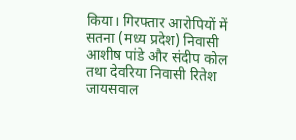किया। गिरफ्तार आरोपियों में सतना (मध्य प्रदेश) निवासी आशीष पांडे और संदीप कोल तथा देवरिया निवासी रितेश जायसवाल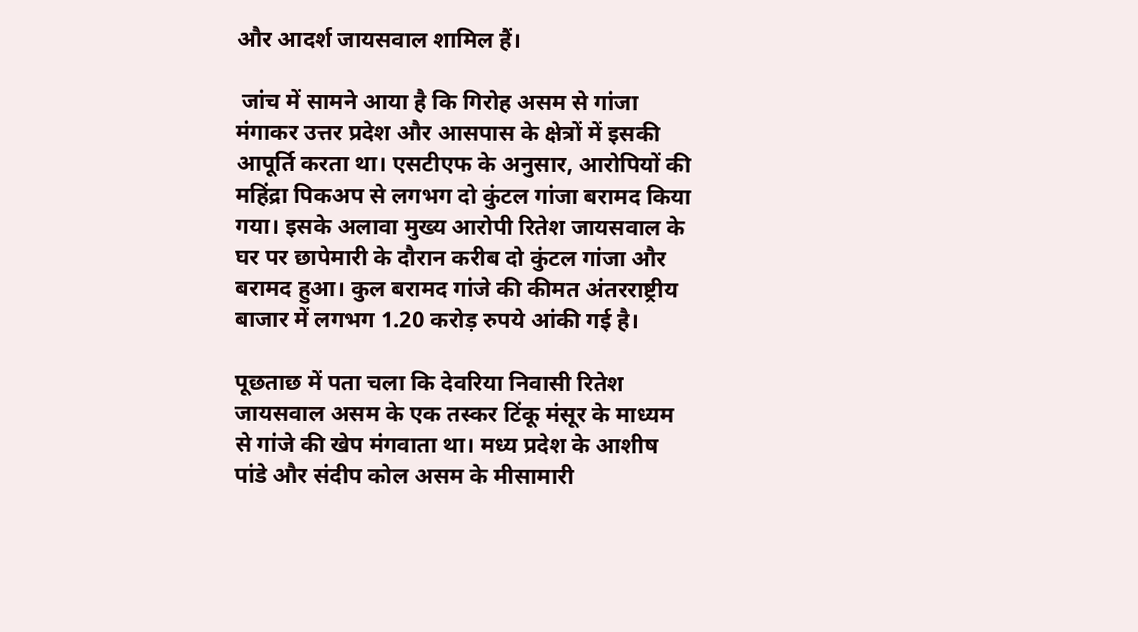और आदर्श जायसवाल शामिल हैं।

 जांच में सामने आया है कि गिरोह असम से गांजा मंगाकर उत्तर प्रदेश और आसपास के क्षेत्रों में इसकी आपूर्ति करता था। एसटीएफ के अनुसार, आरोपियों की महिंद्रा पिकअप से लगभग दो कुंटल गांजा बरामद किया गया। इसके अलावा मुख्य आरोपी रितेश जायसवाल के घर पर छापेमारी के दौरान करीब दो कुंटल गांजा और बरामद हुआ। कुल बरामद गांजे की कीमत अंतरराष्ट्रीय बाजार में लगभग 1.20 करोड़ रुपये आंकी गई है।

पूछताछ में पता चला कि देवरिया निवासी रितेश जायसवाल असम के एक तस्कर टिंकू मंसूर के माध्यम से गांजे की खेप मंगवाता था। मध्य प्रदेश के आशीष पांडे और संदीप कोल असम के मीसामारी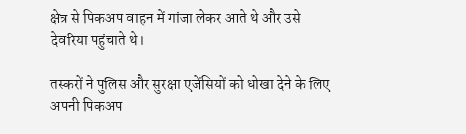क्षेत्र से पिकअप वाहन में गांजा लेकर आते थे और उसे देवरिया पहुंचाते थे।

तस्करों ने पुलिस और सुरक्षा एजेंसियों को धोखा देने के लिए अपनी पिकअप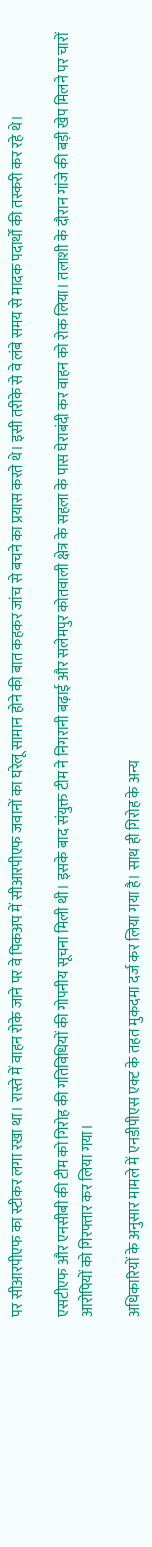पर सीआरपीएफ का स्टीकर लगा रखा था। रास्ते में वाहन रोके जाने पर वे पिकअप में सीआरपीएफ जवानों का घरेलू सामान होने की बात कहकर जांच से बचने का प्रयास करते थे। इसी तरीके से वे लंबे समय से मादक पदार्थों की तस्करी कर रहे थे।

एसटीएफ और एनसीबी की टीम को गिरोह की गतिविधियों की गोपनीय सूचना मिली थी। इसके बाद संयुक्त टीम ने निगरानी बढ़ाई और सलेमपुर कोतवाली क्षेत्र के सहला के पास घेराबंदी कर वाहन को रोक लिया। तलाशी के दौरान गांजे की बड़ी खेप मिलने पर चारों आरोपियों को गिरफ्तार कर लिया गया।

अधिकारियों के अनुसार मामले में एनडीपीएस एक्ट के तहत मुकदमा दर्ज कर लिया गया है। साथ ही गिरोह के अन्य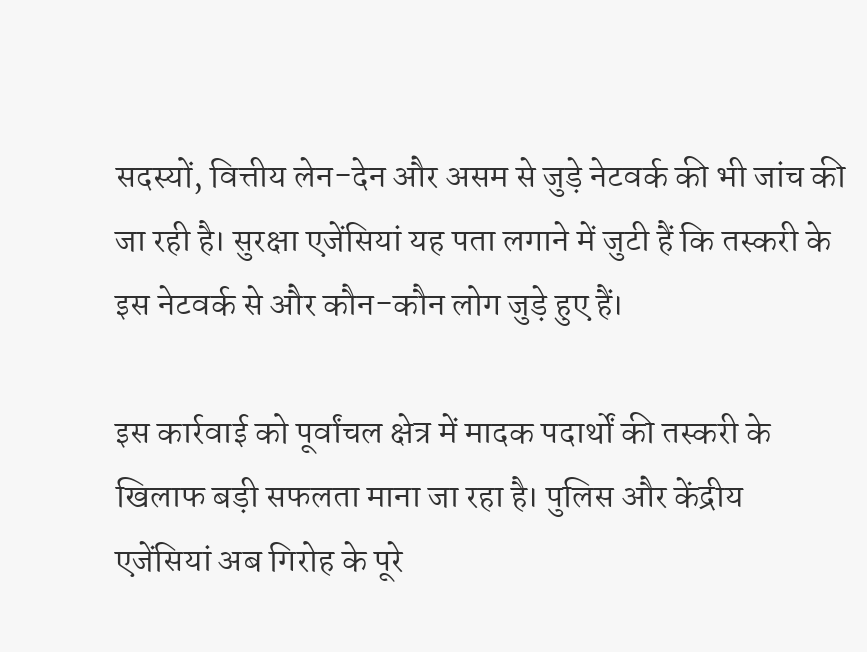सदस्यों, वित्तीय लेन-देन और असम से जुड़े नेटवर्क की भी जांच की जा रही है। सुरक्षा एजेंसियां यह पता लगाने में जुटी हैं कि तस्करी के इस नेटवर्क से और कौन-कौन लोग जुड़े हुए हैं।

इस कार्रवाई को पूर्वांचल क्षेत्र में मादक पदार्थों की तस्करी के खिलाफ बड़ी सफलता माना जा रहा है। पुलिस और केंद्रीय एजेंसियां अब गिरोह के पूरे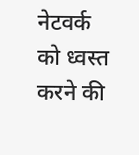नेटवर्क को ध्वस्त करने की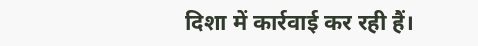दिशा में कार्रवाई कर रही हैं।